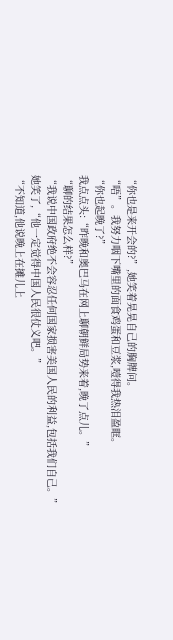“你也是来开会的?”,她笑着晃晃自己的胸牌问。
“唔”。我努力咽下嘴里的面食鸡蛋和豆浆,噎得我热泪盈眶。
“你也起晚了?”
我点点头:“昨晚和奥巴马在网上聊朝鲜局势来着,晚了点儿。”
“聊的结果怎么样?”
“我说中国政府绝不会容忍任何国家损害美国人民的利益,包括我们自己。”
她笑了,“他一定觉得中国人民很仗义吧。”
“不知道,他说晚上在摊儿上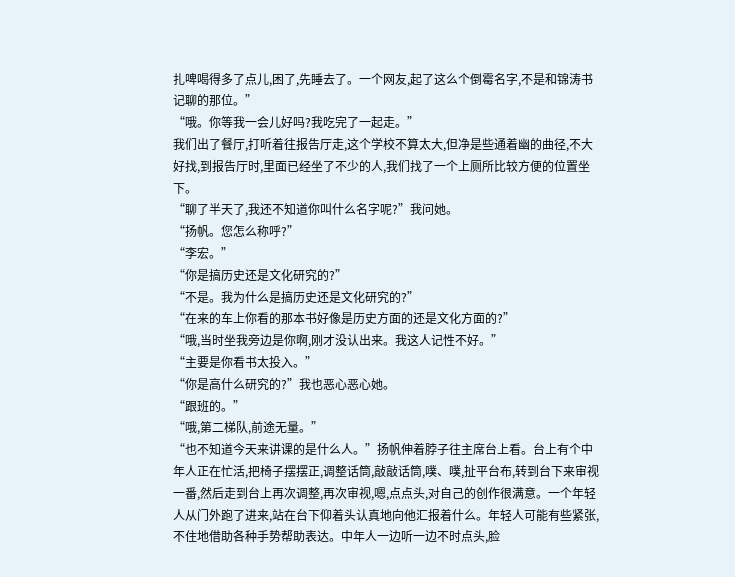扎啤喝得多了点儿,困了,先睡去了。一个网友,起了这么个倒霉名字,不是和锦涛书记聊的那位。”
“哦。你等我一会儿好吗?我吃完了一起走。”
我们出了餐厅,打听着往报告厅走,这个学校不算太大,但净是些通着幽的曲径,不大好找,到报告厅时,里面已经坐了不少的人,我们找了一个上厕所比较方便的位置坐下。
“聊了半天了,我还不知道你叫什么名字呢?”我问她。
“扬帆。您怎么称呼?”
“李宏。”
“你是搞历史还是文化研究的?”
“不是。我为什么是搞历史还是文化研究的?”
“在来的车上你看的那本书好像是历史方面的还是文化方面的?”
“哦,当时坐我旁边是你啊,刚才没认出来。我这人记性不好。”
“主要是你看书太投入。”
“你是高什么研究的?”我也恶心恶心她。
“跟班的。”
“哦,第二梯队,前途无量。”
“也不知道今天来讲课的是什么人。”扬帆伸着脖子往主席台上看。台上有个中年人正在忙活,把椅子摆摆正,调整话筒,敲敲话筒,噗、噗,扯平台布,转到台下来审视一番,然后走到台上再次调整,再次审视,嗯,点点头,对自己的创作很满意。一个年轻人从门外跑了进来,站在台下仰着头认真地向他汇报着什么。年轻人可能有些紧张,不住地借助各种手势帮助表达。中年人一边听一边不时点头,脸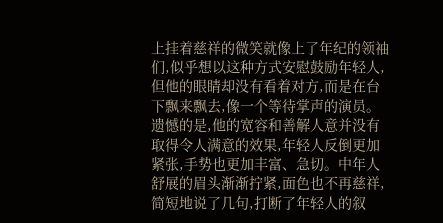上挂着慈祥的微笑就像上了年纪的领袖们,似乎想以这种方式安慰鼓励年轻人,但他的眼睛却没有看着对方,而是在台下飘来飘去,像一个等待掌声的演员。遗憾的是,他的宽容和善解人意并没有取得令人满意的效果,年轻人反倒更加紧张,手势也更加丰富、急切。中年人舒展的眉头渐渐拧紧,面色也不再慈祥,简短地说了几句,打断了年轻人的叙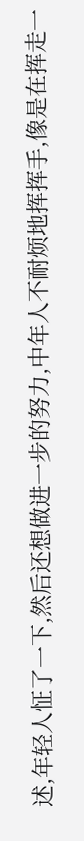述,年轻人怔了一下,然后还想做进一步的努力,中年人不耐烦地挥挥手,像是在挥走一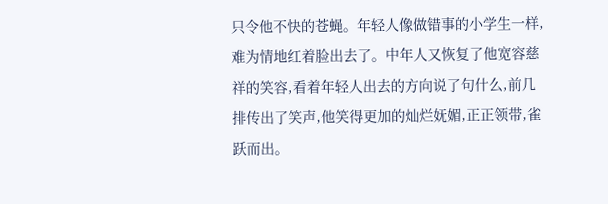只令他不快的苍蝇。年轻人像做错事的小学生一样,难为情地红着脸出去了。中年人又恢复了他宽容慈祥的笑容,看着年轻人出去的方向说了句什么,前几排传出了笑声,他笑得更加的灿烂妩媚,正正领带,雀跃而出。